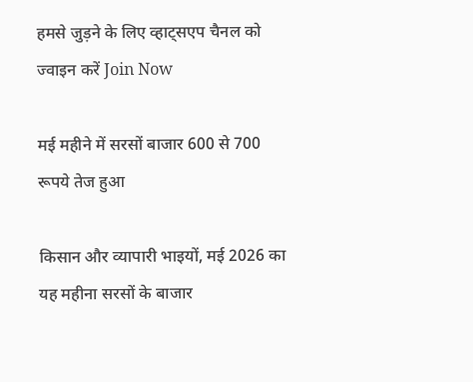हमसे जुड़ने के लिए व्हाट्सएप चैनल को ज्वाइन करें Join Now

मई महीने में सरसों बाजार 600 से 700 रूपये तेज हुआ

किसान और व्यापारी भाइयों, मई 2026 का यह महीना सरसों के बाजार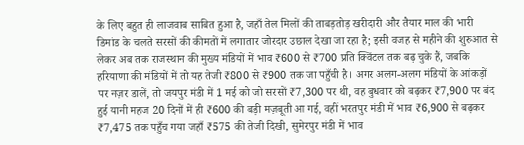के लिए बहुत ही लाजवाब साबित हुआ है, जहाँ तेल मिलों की ताबड़तोड़ खरीदारी और तैयार माल की भारी डिमांड के चलते सरसों की कीमतों में लगातार जोरदार उछाल देखा जा रहा है; इसी वजह से महीने की शुरुआत से लेकर अब तक राजस्थान की मुख्य मंडियों में भाव ₹600 से ₹700 प्रति क्विंटल तक बढ़ चुके हैं, जबकि हरियाणा की मंडियों में तो यह तेजी ₹800 से ₹900 तक जा पहुँची है। अगर अलग-अलग मंडियों के आंकड़ों पर नज़र डालें, तो जयपुर मंडी में 1 मई को जो सरसों ₹7,300 पर थी, वह बुधवार को बढ़कर ₹7,900 पर बंद हुई यानी महज 20 दिनों में ही ₹600 की बड़ी मज़बूती आ गई, वहीं भरतपुर मंडी में भाव ₹6,900 से बढ़कर ₹7,475 तक पहुँच गया जहाँ ₹575 की तेजी दिखी, सुमेरपुर मंडी में भाव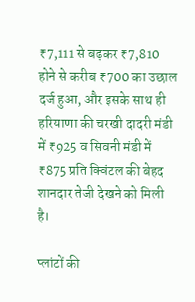₹7,111 से बढ़कर ₹7,810 होने से करीब ₹700 का उछाल दर्ज हुआ, और इसके साथ ही हरियाणा की चरखी दादरी मंडी में ₹925 व सिवनी मंडी में ₹875 प्रति क्विंटल की बेहद शानदार तेजी देखने को मिली है।

प्लांटों की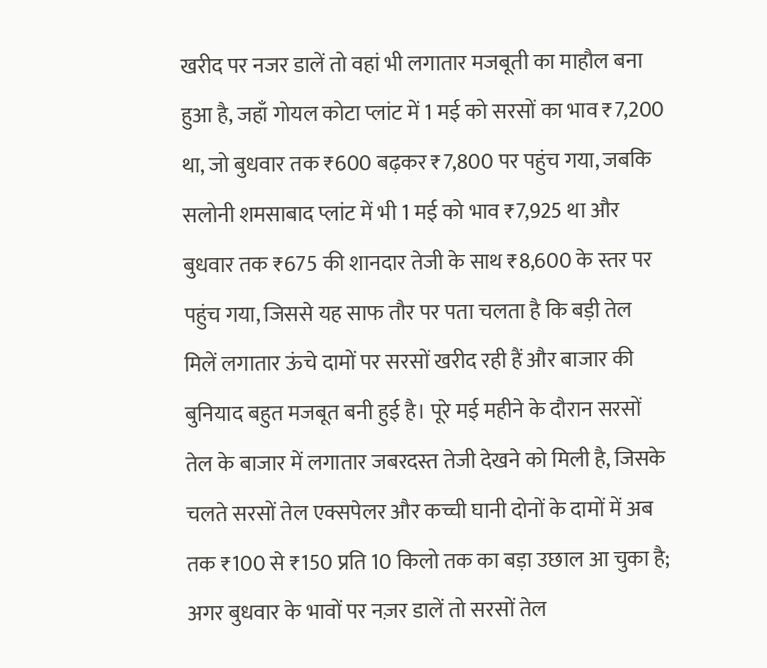खरीद पर नजर डालें तो वहां भी लगातार मजबूती का माहौल बना हुआ है, जहाँ गोयल कोटा प्लांट में 1 मई को सरसों का भाव ₹7,200 था, जो बुधवार तक ₹600 बढ़कर ₹7,800 पर पहुंच गया, जबकि सलोनी शमसाबाद प्लांट में भी 1 मई को भाव ₹7,925 था और बुधवार तक ₹675 की शानदार तेजी के साथ ₹8,600 के स्तर पर पहुंच गया, जिससे यह साफ तौर पर पता चलता है कि बड़ी तेल मिलें लगातार ऊंचे दामों पर सरसों खरीद रही हैं और बाजार की बुनियाद बहुत मजबूत बनी हुई है। पूरे मई महीने के दौरान सरसों तेल के बाजार में लगातार जबरदस्त तेजी देखने को मिली है, जिसके चलते सरसों तेल एक्सपेलर और कच्ची घानी दोनों के दामों में अब तक ₹100 से ₹150 प्रति 10 किलो तक का बड़ा उछाल आ चुका है; अगर बुधवार के भावों पर नज़र डालें तो सरसों तेल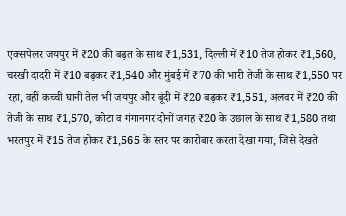एक्सपेलर जयपुर में ₹20 की बढ़त के साथ ₹1,531, दिल्ली में ₹10 तेज होकर ₹1,560, चरखी दादरी में ₹10 बढ़कर ₹1,540 और मुंबई में ₹70 की भारी तेजी के साथ ₹1,550 पर रहा, वहीं कच्ची घानी तेल भी जयपुर और बूंदी में ₹20 बढ़कर ₹1,551, अलवर में ₹20 की तेजी के साथ ₹1,570, कोटा व गंगानगर दोनों जगह ₹20 के उछाल के साथ ₹1,580 तथा भरतपुर में ₹15 तेज होकर ₹1,565 के स्तर पर कारोबार करता देखा गया, जिसे देखते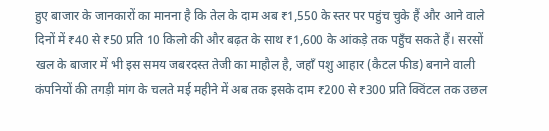हुए बाजार के जानकारों का मानना है कि तेल के दाम अब ₹1,550 के स्तर पर पहुंच चुके हैं और आने वाले दिनों में ₹40 से ₹50 प्रति 10 किलो की और बढ़त के साथ ₹1,600 के आंकड़े तक पहुँच सकते हैं। सरसों खल के बाजार में भी इस समय जबरदस्त तेजी का माहौल है, जहाँ पशु आहार (कैटल फीड) बनाने वाली कंपनियों की तगड़ी मांग के चलते मई महीने में अब तक इसके दाम ₹200 से ₹300 प्रति क्विंटल तक उछल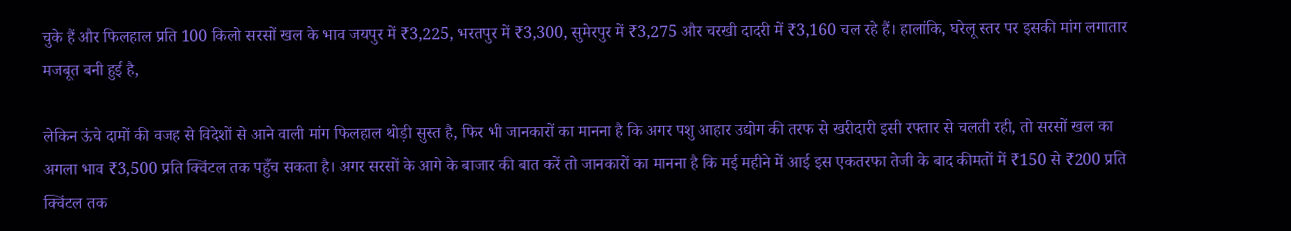चुके हैं और फिलहाल प्रति 100 किलो सरसों खल के भाव जयपुर में ₹3,225, भरतपुर में ₹3,300, सुमेरपुर में ₹3,275 और चरखी दादरी में ₹3,160 चल रहे हैं। हालांकि, घरेलू स्तर पर इसकी मांग लगातार मजबूत बनी हुई है,

लेकिन ऊंचे दामों की वजह से विदेशों से आने वाली मांग फिलहाल थोड़ी सुस्त है, फिर भी जानकारों का मानना है कि अगर पशु आहार उद्योग की तरफ से खरीदारी इसी रफ्तार से चलती रही, तो सरसों खल का अगला भाव ₹3,500 प्रति क्विंटल तक पहुँच सकता है। अगर सरसों के आगे के बाजार की बात करें तो जानकारों का मानना है कि मई महीने में आई इस एकतरफा तेजी के बाद कीमतों में ₹150 से ₹200 प्रति क्विंटल तक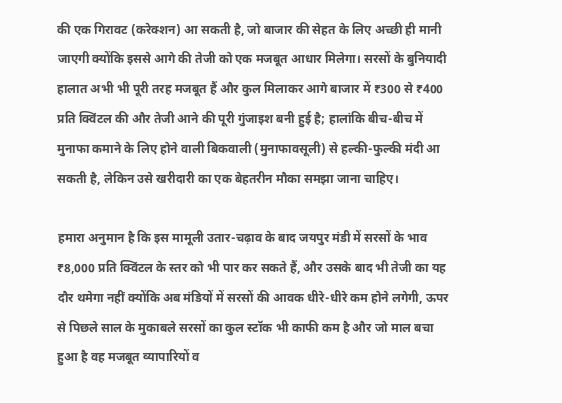की एक गिरावट (करेक्शन) आ सकती है, जो बाजार की सेहत के लिए अच्छी ही मानी जाएगी क्योंकि इससे आगे की तेजी को एक मजबूत आधार मिलेगा। सरसों के बुनियादी हालात अभी भी पूरी तरह मजबूत हैं और कुल मिलाकर आगे बाजार में ₹300 से ₹400 प्रति क्विंटल की और तेजी आने की पूरी गुंजाइश बनी हुई है; हालांकि बीच-बीच में मुनाफा कमाने के लिए होने वाली बिकवाली (मुनाफावसूली) से हल्की-फुल्की मंदी आ सकती है, लेकिन उसे खरीदारी का एक बेहतरीन मौका समझा जाना चाहिए।

हमारा अनुमान है कि इस मामूली उतार-चढ़ाव के बाद जयपुर मंडी में सरसों के भाव ₹8,000 प्रति क्विंटल के स्तर को भी पार कर सकते हैं, और उसके बाद भी तेजी का यह दौर थमेगा नहीं क्योंकि अब मंडियों में सरसों की आवक धीरे-धीरे कम होने लगेगी, ऊपर से पिछले साल के मुकाबले सरसों का कुल स्टॉक भी काफी कम है और जो माल बचा हुआ है वह मजबूत व्यापारियों व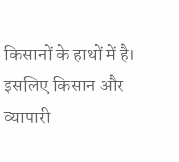किसानों के हाथों में है। इसलिए किसान और व्यापारी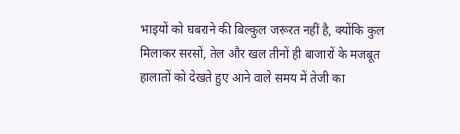भाइयों को घबराने की बिल्कुल जरूरत नहीं है, क्योंकि कुल मिलाकर सरसों, तेल और खल तीनों ही बाजारों के मजबूत हालातों को देखते हुए आने वाले समय में तेजी का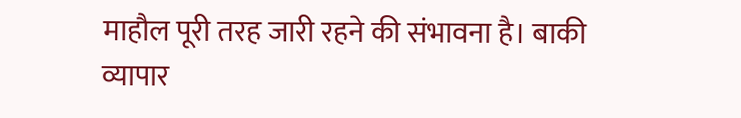माहौल पूरी तरह जारी रहने की संभावना है। बाकी व्यापार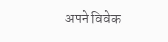अपने विवेक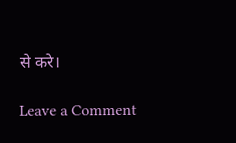से करे।

Leave a Comment